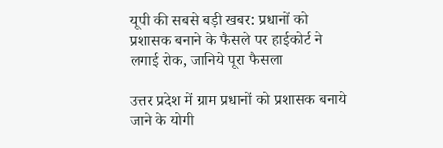यूपी की सबसे बड़ी खबर: प्रधानों को प्रशासक बनाने के फैसले पर हाईकोर्ट ने लगाई रोक, जानिये पूरा फैसला

उत्तर प्रदेश में ग्राम प्रधानों को प्रशासक बनाये जाने के योगी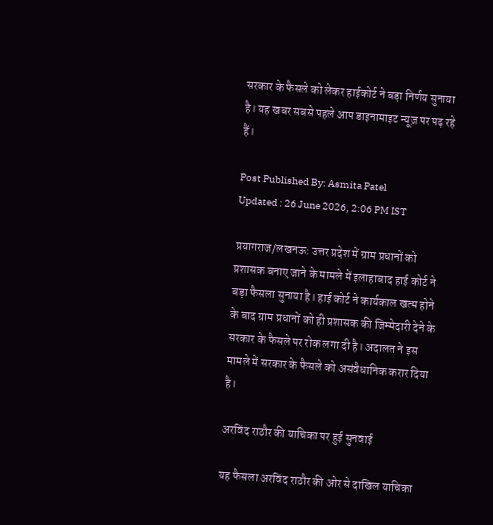सरकार के फैसले को लेकर हाईकोर्ट ने बड़ा निर्णय सुनाया है। यह खबर सबसे पहले आप डाइनामाइट न्यूज़ पर पढ़ रहे हैं।

Post Published By: Asmita Patel
Updated : 26 June 2026, 2:06 PM IST

प्रयागराज/लखनऊ: उत्तर प्रदेश में ग्राम प्रधानों को प्रशासक बनाए जाने के मामले में इलाहाबाद हाई कोर्ट ने बड़ा फैसला सुनाया है। हाई कोर्ट ने कार्यकाल खत्म होने के बाद ग्राम प्रधानों को ही प्रशासक की जिम्मेदारी देने के सरकार के फैसले पर रोक लगा दी है। अदालत ने इस मामले में सरकार के फैसले को असंवैधानिक करार दिया है।

अरविंद राठौर की याचिका पर हुई सुनवाई

यह फैसला अरविंद राठौर की ओर से दाखिल याचिका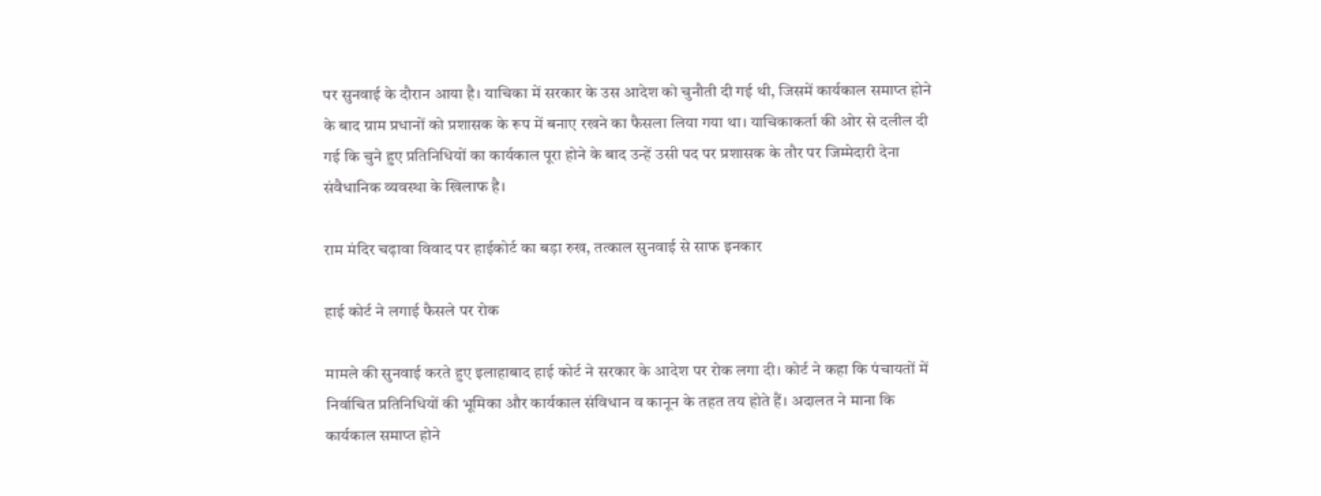पर सुनवाई के दौरान आया है। याचिका में सरकार के उस आदेश को चुनौती दी गई थी, जिसमें कार्यकाल समाप्त होने के बाद ग्राम प्रधानों को प्रशासक के रूप में बनाए रखने का फैसला लिया गया था। याचिकाकर्ता की ओर से दलील दी गई कि चुने हुए प्रतिनिधियों का कार्यकाल पूरा होने के बाद उन्हें उसी पद पर प्रशासक के तौर पर जिम्मेदारी देना संवैधानिक व्यवस्था के खिलाफ है।

राम मंदिर चढ़ावा विवाद पर हाईकोर्ट का बड़ा रुख, तत्काल सुनवाई से साफ इनकार

हाई कोर्ट ने लगाई फैसले पर रोक

मामले की सुनवाई करते हुए इलाहाबाद हाई कोर्ट ने सरकार के आदेश पर रोक लगा दी। कोर्ट ने कहा कि पंचायतों में निर्वाचित प्रतिनिधियों की भूमिका और कार्यकाल संविधान व कानून के तहत तय होते हैं। अदालत ने माना कि कार्यकाल समाप्त होने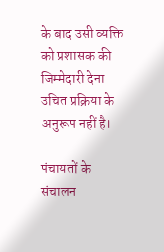के बाद उसी व्यक्ति को प्रशासक की जिम्मेदारी देना उचित प्रक्रिया के अनुरूप नहीं है।

पंचायतों के संचालन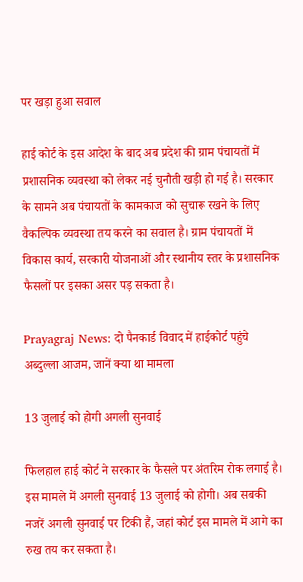पर खड़ा हुआ सवाल

हाई कोर्ट के इस आदेश के बाद अब प्रदेश की ग्राम पंचायतों में प्रशासनिक व्यवस्था को लेकर नई चुनौती खड़ी हो गई है। सरकार के सामने अब पंचायतों के कामकाज को सुचारू रखने के लिए वैकल्पिक व्यवस्था तय करने का सवाल है। ग्राम पंचायतों में विकास कार्य, सरकारी योजनाओं और स्थानीय स्तर के प्रशासनिक फैसलों पर इसका असर पड़ सकता है।

Prayagraj News: दो पैनकार्ड विवाद में हाईकोर्ट पहुंचे अब्दुल्ला आजम, जानें क्या था मामला

13 जुलाई को होगी अगली सुनवाई

फिलहाल हाई कोर्ट ने सरकार के फैसले पर अंतरिम रोक लगाई है। इस मामले में अगली सुनवाई 13 जुलाई को होगी। अब सबकी नजरें अगली सुनवाई पर टिकी हैं, जहां कोर्ट इस मामले में आगे का रुख तय कर सकता है।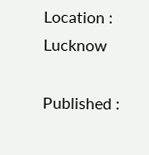Location :  Lucknow

Published :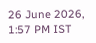26 June 2026, 1:57 PM IST